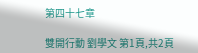第四十七章

雙開行動 劉學文 第1頁,共2頁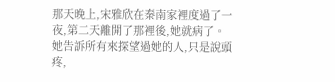那天晚上,宋雅欣在秦南家裡度過了一夜,第二天離開了那裡後,她就病了。她告訴所有來探望過她的人,只是說頭疼,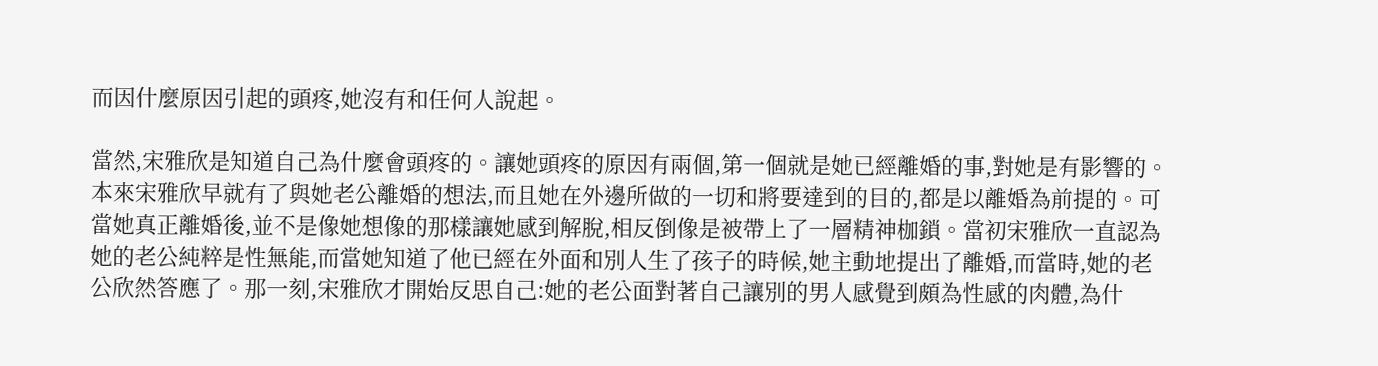而因什麼原因引起的頭疼,她沒有和任何人說起。

當然,宋雅欣是知道自己為什麼會頭疼的。讓她頭疼的原因有兩個,第一個就是她已經離婚的事,對她是有影響的。本來宋雅欣早就有了與她老公離婚的想法,而且她在外邊所做的一切和將要達到的目的,都是以離婚為前提的。可當她真正離婚後,並不是像她想像的那樣讓她感到解脫,相反倒像是被帶上了一層精神枷鎖。當初宋雅欣一直認為她的老公純粹是性無能,而當她知道了他已經在外面和別人生了孩子的時候,她主動地提出了離婚,而當時,她的老公欣然答應了。那一刻,宋雅欣才開始反思自己:她的老公面對著自己讓別的男人感覺到頗為性感的肉體,為什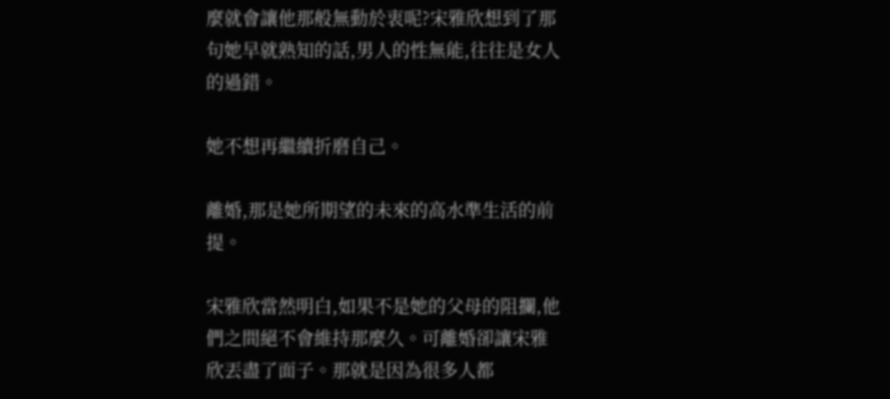麼就會讓他那般無動於衷呢?宋雅欣想到了那句她早就熟知的話,男人的性無能,往往是女人的過錯。

她不想再繼續折磨自己。

離婚,那是她所期望的未來的高水準生活的前提。

宋雅欣當然明白,如果不是她的父母的阻攔,他們之間絕不會維持那麼久。可離婚卻讓宋雅欣丟盡了面子。那就是因為很多人都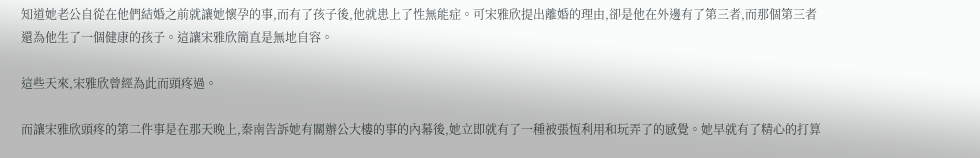知道她老公自從在他們結婚之前就讓她懷孕的事,而有了孩子後,他就患上了性無能症。可宋雅欣提出離婚的理由,卻是他在外邊有了第三者,而那個第三者還為他生了一個健康的孩子。這讓宋雅欣簡直是無地自容。

這些天來,宋雅欣曾經為此而頭疼過。

而讓宋雅欣頭疼的第二件事是在那天晚上,秦南告訴她有關辦公大樓的事的內幕後,她立即就有了一種被張恆利用和玩弄了的感覺。她早就有了精心的打算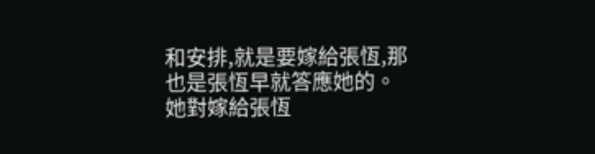和安排,就是要嫁給張恆,那也是張恆早就答應她的。她對嫁給張恆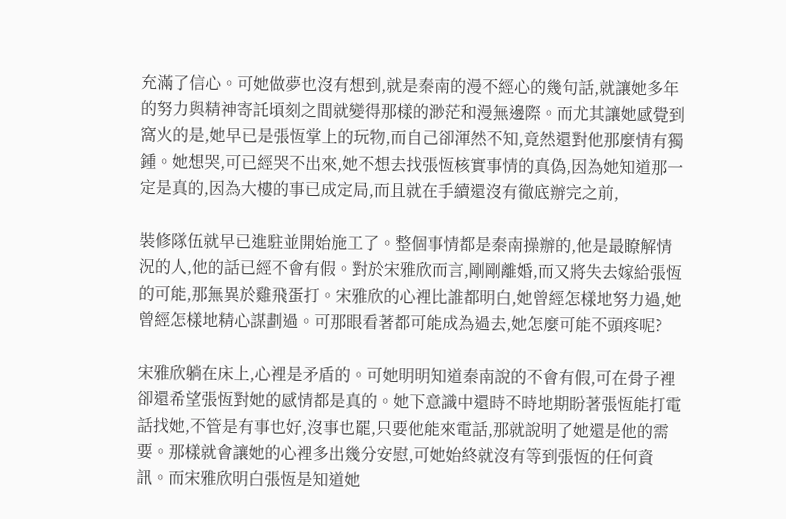充滿了信心。可她做夢也沒有想到,就是秦南的漫不經心的幾句話,就讓她多年的努力與精神寄託頃刻之間就變得那樣的渺茫和漫無邊際。而尤其讓她感覺到窩火的是,她早已是張恆掌上的玩物,而自己卻渾然不知,竟然還對他那麼情有獨鍾。她想哭,可已經哭不出來,她不想去找張恆核實事情的真偽,因為她知道那一定是真的,因為大樓的事已成定局,而且就在手續還沒有徹底辦完之前,

裝修隊伍就早已進駐並開始施工了。整個事情都是秦南操辦的,他是最瞭解情況的人,他的話已經不會有假。對於宋雅欣而言,剛剛離婚,而又將失去嫁給張恆的可能,那無異於雞飛蛋打。宋雅欣的心裡比誰都明白,她曾經怎樣地努力過,她曾經怎樣地精心謀劃過。可那眼看著都可能成為過去,她怎麼可能不頭疼呢?

宋雅欣躺在床上,心裡是矛盾的。可她明明知道秦南說的不會有假,可在骨子裡卻還希望張恆對她的感情都是真的。她下意識中還時不時地期盼著張恆能打電話找她,不管是有事也好,沒事也罷,只要他能來電話,那就說明了她還是他的需要。那樣就會讓她的心裡多出幾分安慰,可她始終就沒有等到張恆的任何資訊。而宋雅欣明白張恆是知道她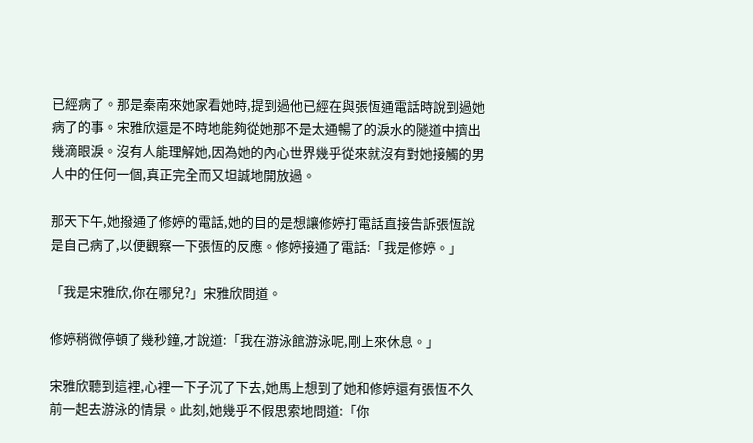已經病了。那是秦南來她家看她時,提到過他已經在與張恆通電話時說到過她病了的事。宋雅欣還是不時地能夠從她那不是太通暢了的淚水的隧道中擠出幾滴眼淚。沒有人能理解她,因為她的內心世界幾乎從來就沒有對她接觸的男人中的任何一個,真正完全而又坦誠地開放過。

那天下午,她撥通了修婷的電話,她的目的是想讓修婷打電話直接告訴張恆說是自己病了,以便觀察一下張恆的反應。修婷接通了電話:「我是修婷。」

「我是宋雅欣,你在哪兒?」宋雅欣問道。

修婷稍微停頓了幾秒鐘,才說道:「我在游泳館游泳呢,剛上來休息。」

宋雅欣聽到這裡,心裡一下子沉了下去,她馬上想到了她和修婷還有張恆不久前一起去游泳的情景。此刻,她幾乎不假思索地問道:「你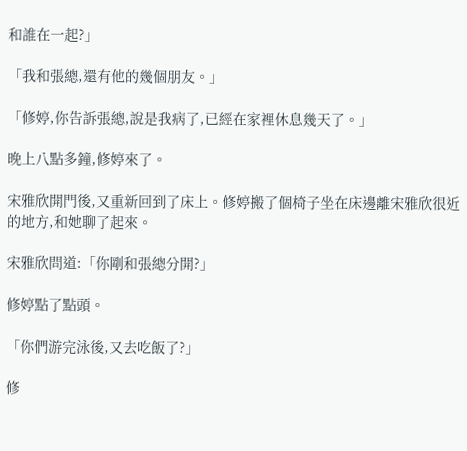和誰在一起?」

「我和張總,還有他的幾個朋友。」

「修婷,你告訴張總,說是我病了,已經在家裡休息幾天了。」

晚上八點多鐘,修婷來了。

宋雅欣開門後,又重新回到了床上。修婷搬了個椅子坐在床邊離宋雅欣很近的地方,和她聊了起來。

宋雅欣問道:「你剛和張總分開?」

修婷點了點頭。

「你們游完泳後,又去吃飯了?」

修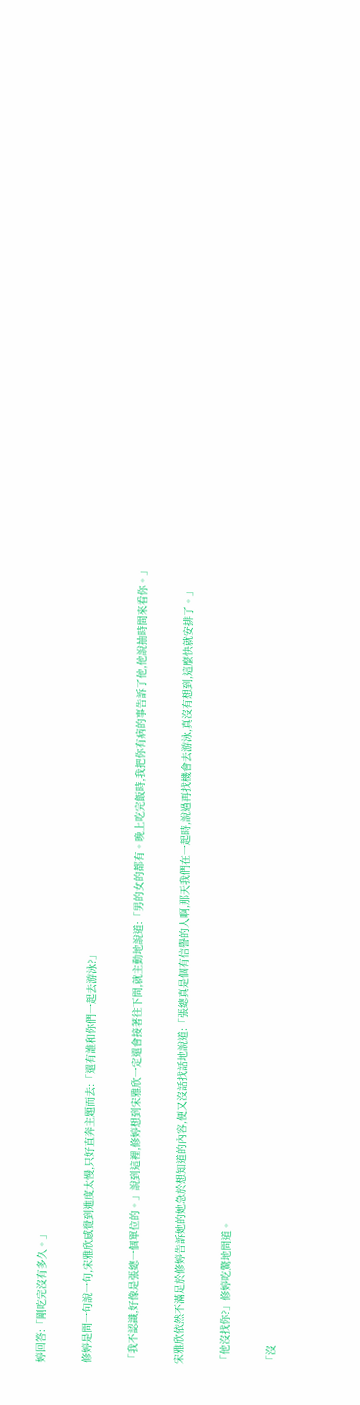婷回答:「剛吃完沒有多久。」

修婷是問一句說一句,宋雅欣感覺到進度太慢,只好直奔主題而去:「還有誰和你們一起去游泳?」

「我不認識,好像是張總一個單位的。」說到這裡,修婷想到宋雅欣一定還會接著往下問,就主動地說道:「男的女的都有。晚上吃完飯時,我把你有病的事告訴了他,他說抽時間來看你。」

宋雅欣依然不滿足於修婷告訴她的她急於想知道的內容,便又沒話找話地說道:「張總真是個有信譽的人啊,那天我們在一起時,說過再找機會去游泳,真沒有想到,這麼快就安排了。」

「他沒找你?」修婷吃驚地問道。

「沒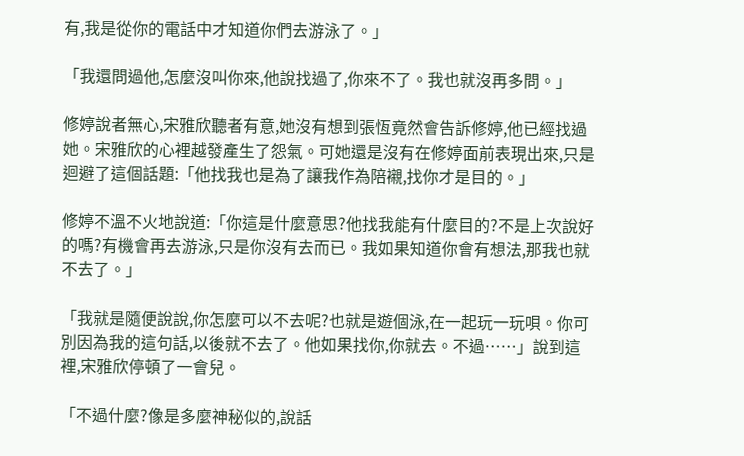有,我是從你的電話中才知道你們去游泳了。」

「我還問過他,怎麼沒叫你來,他說找過了,你來不了。我也就沒再多問。」

修婷說者無心,宋雅欣聽者有意,她沒有想到張恆竟然會告訴修婷,他已經找過她。宋雅欣的心裡越發產生了怨氣。可她還是沒有在修婷面前表現出來,只是迴避了這個話題:「他找我也是為了讓我作為陪襯,找你才是目的。」

修婷不溫不火地說道:「你這是什麼意思?他找我能有什麼目的?不是上次說好的嗎?有機會再去游泳,只是你沒有去而已。我如果知道你會有想法,那我也就不去了。」

「我就是隨便說說,你怎麼可以不去呢?也就是遊個泳,在一起玩一玩唄。你可別因為我的這句話,以後就不去了。他如果找你,你就去。不過……」說到這裡,宋雅欣停頓了一會兒。

「不過什麼?像是多麼神秘似的,說話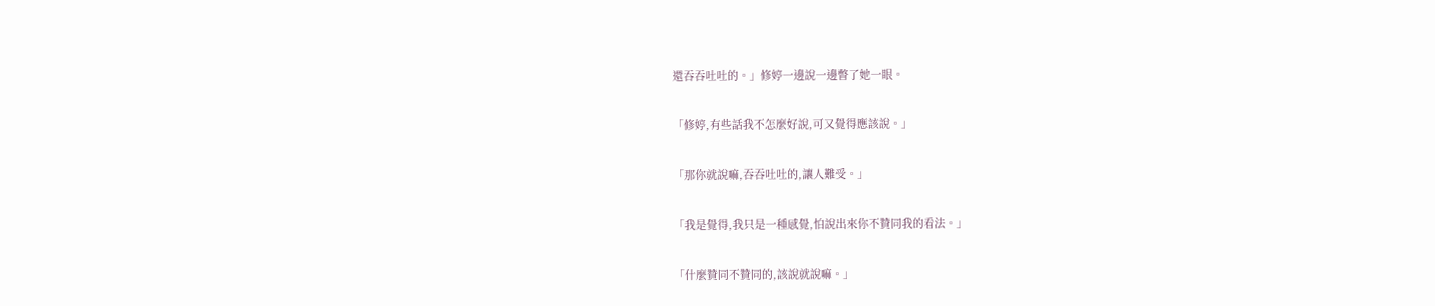還吞吞吐吐的。」修婷一邊說一邊瞥了她一眼。

「修婷,有些話我不怎麼好說,可又覺得應該說。」

「那你就說嘛,吞吞吐吐的,讓人難受。」

「我是覺得,我只是一種感覺,怕說出來你不贊同我的看法。」

「什麼贊同不贊同的,該說就說嘛。」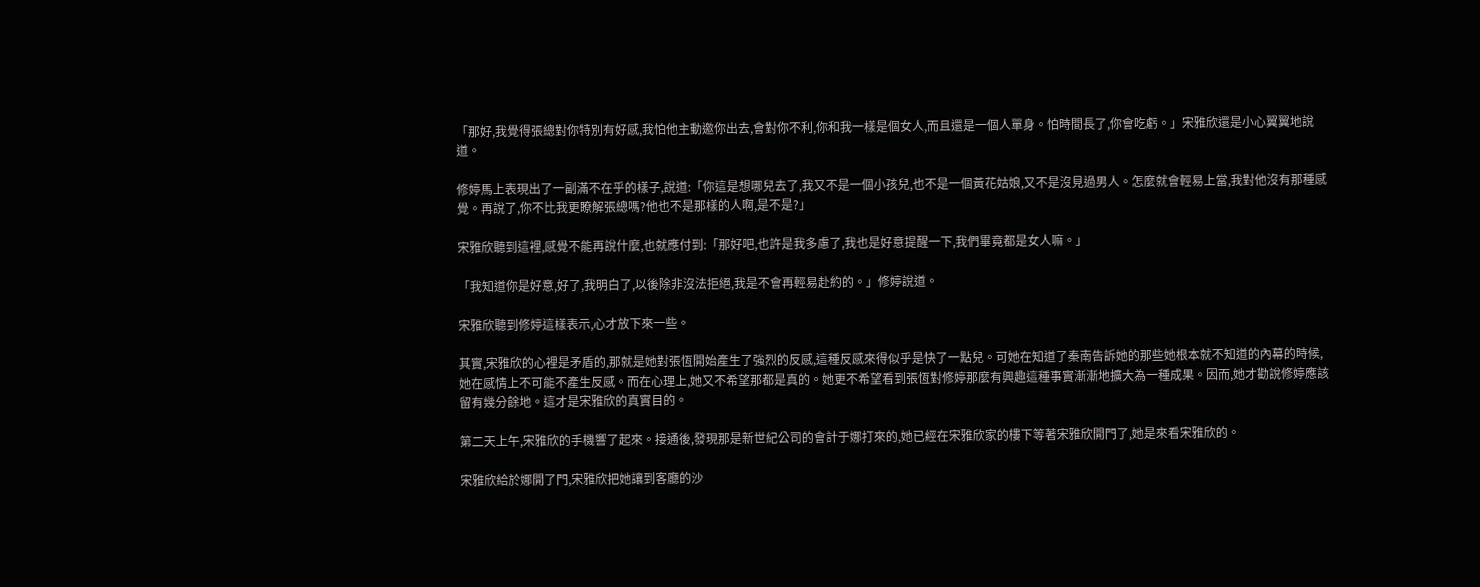「那好,我覺得張總對你特別有好感,我怕他主動邀你出去,會對你不利,你和我一樣是個女人,而且還是一個人單身。怕時間長了,你會吃虧。」宋雅欣還是小心翼翼地說道。

修婷馬上表現出了一副滿不在乎的樣子,說道:「你這是想哪兒去了,我又不是一個小孩兒,也不是一個黃花姑娘,又不是沒見過男人。怎麼就會輕易上當,我對他沒有那種感覺。再說了,你不比我更瞭解張總嗎?他也不是那樣的人啊,是不是?」

宋雅欣聽到這裡,感覺不能再說什麼,也就應付到:「那好吧,也許是我多慮了,我也是好意提醒一下,我們畢竟都是女人嘛。」

「我知道你是好意,好了,我明白了,以後除非沒法拒絕,我是不會再輕易赴約的。」修婷說道。

宋雅欣聽到修婷這樣表示,心才放下來一些。

其實,宋雅欣的心裡是矛盾的,那就是她對張恆開始產生了強烈的反感,這種反感來得似乎是快了一點兒。可她在知道了秦南告訴她的那些她根本就不知道的內幕的時候,她在感情上不可能不產生反感。而在心理上,她又不希望那都是真的。她更不希望看到張恆對修婷那麼有興趣這種事實漸漸地擴大為一種成果。因而,她才勸說修婷應該留有幾分餘地。這才是宋雅欣的真實目的。

第二天上午,宋雅欣的手機響了起來。接通後,發現那是新世紀公司的會計于娜打來的,她已經在宋雅欣家的樓下等著宋雅欣開門了,她是來看宋雅欣的。

宋雅欣給於娜開了門,宋雅欣把她讓到客廳的沙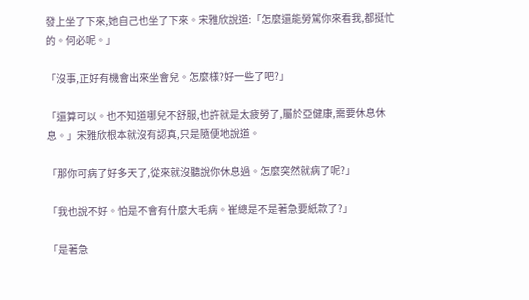發上坐了下來,她自己也坐了下來。宋雅欣說道:「怎麼還能勞駕你來看我,都挺忙的。何必呢。」

「沒事,正好有機會出來坐會兒。怎麼樣?好一些了吧?」

「還算可以。也不知道哪兒不舒服,也許就是太疲勞了,屬於亞健康,需要休息休息。」宋雅欣根本就沒有認真,只是隨便地說道。

「那你可病了好多天了,從來就沒聽說你休息過。怎麼突然就病了呢?」

「我也說不好。怕是不會有什麼大毛病。崔總是不是著急要紙款了?」

「是著急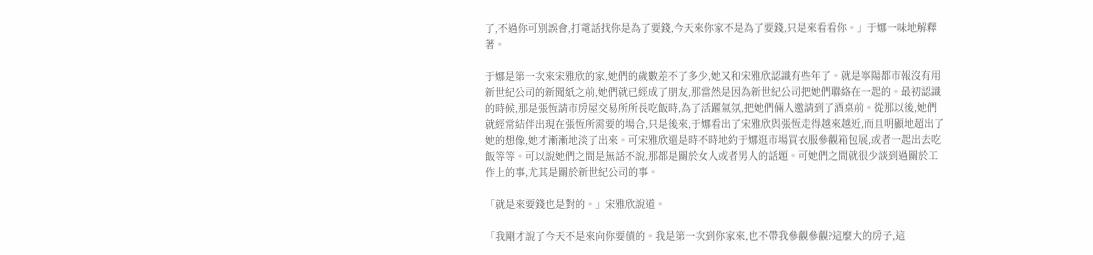了,不過你可別誤會,打電話找你是為了要錢,今天來你家不是為了要錢,只是來看看你。」于娜一味地解釋著。

于娜是第一次來宋雅欣的家,她們的歲數差不了多少,她又和宋雅欣認識有些年了。就是寧陽都市報沒有用新世紀公司的新聞紙之前,她們就已經成了朋友,那當然是因為新世紀公司把她們聯絡在一起的。最初認識的時候,那是張恆請市房屋交易所所長吃飯時,為了活躍氣氛,把她們倆人邀請到了酒桌前。從那以後,她們就經常結伴出現在張恆所需要的場合,只是後來,于娜看出了宋雅欣與張恆走得越來越近,而且明顯地超出了她的想像,她才漸漸地淡了出來。可宋雅欣還是時不時地約于娜逛市場買衣服參觀箱包展,或者一起出去吃飯等等。可以說她們之間是無話不說,那都是關於女人或者男人的話題。可她們之間就很少談到過關於工作上的事,尤其是關於新世紀公司的事。

「就是來要錢也是對的。」宋雅欣說道。

「我剛才說了今天不是來向你要債的。我是第一次到你家來,也不帶我參觀參觀?這麼大的房子,這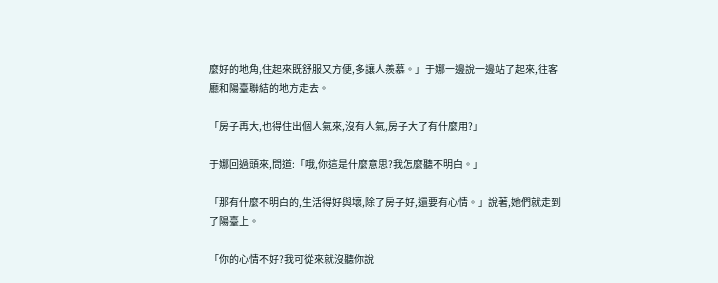麼好的地角,住起來既舒服又方便,多讓人羨慕。」于娜一邊說一邊站了起來,往客廳和陽臺聯結的地方走去。

「房子再大,也得住出個人氣來,沒有人氣,房子大了有什麼用?」

于娜回過頭來,問道:「哦,你這是什麼意思?我怎麼聽不明白。」

「那有什麼不明白的,生活得好與壞,除了房子好,還要有心情。」說著,她們就走到了陽臺上。

「你的心情不好?我可從來就沒聽你說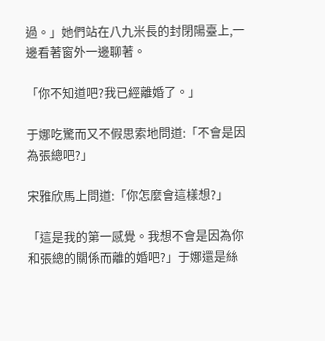過。」她們站在八九米長的封閉陽臺上,一邊看著窗外一邊聊著。

「你不知道吧?我已經離婚了。」

于娜吃驚而又不假思索地問道:「不會是因為張總吧?」

宋雅欣馬上問道:「你怎麼會這樣想?」

「這是我的第一感覺。我想不會是因為你和張總的關係而離的婚吧?」于娜還是絲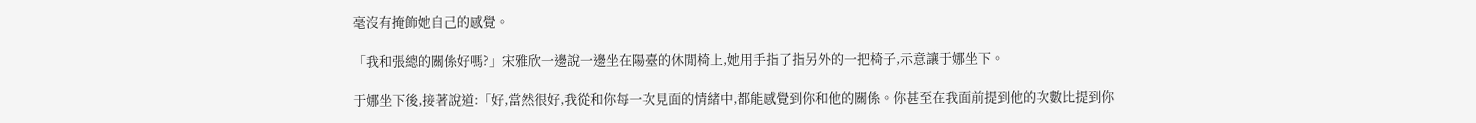毫沒有掩飾她自己的感覺。

「我和張總的關係好嗎?」宋雅欣一邊說一邊坐在陽臺的休閒椅上,她用手指了指另外的一把椅子,示意讓于娜坐下。

于娜坐下後,接著說道:「好,當然很好,我從和你每一次見面的情緒中,都能感覺到你和他的關係。你甚至在我面前提到他的次數比提到你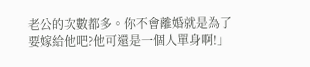老公的次數都多。你不會離婚就是為了要嫁給他吧?他可還是一個人單身啊!」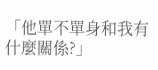「他單不單身和我有什麼關係?」